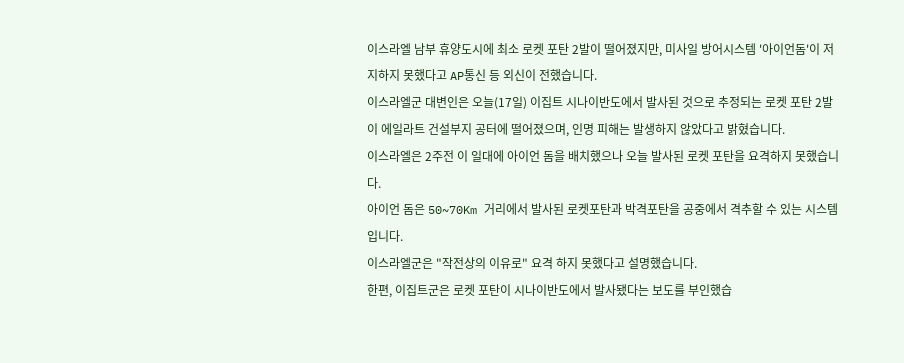이스라엘 남부 휴양도시에 최소 로켓 포탄 2발이 떨어졌지만, 미사일 방어시스템 '아이언돔'이 저지하지 못했다고 AP통신 등 외신이 전했습니다.
이스라엘군 대변인은 오늘(17일) 이집트 시나이반도에서 발사된 것으로 추정되는 로켓 포탄 2발이 에일라트 건설부지 공터에 떨어졌으며, 인명 피해는 발생하지 않았다고 밝혔습니다.
이스라엘은 2주전 이 일대에 아이언 돔을 배치했으나 오늘 발사된 로켓 포탄을 요격하지 못했습니다.
아이언 돔은 50~70Km 거리에서 발사된 로켓포탄과 박격포탄을 공중에서 격추할 수 있는 시스템입니다.
이스라엘군은 "작전상의 이유로" 요격 하지 못했다고 설명했습니다.
한편, 이집트군은 로켓 포탄이 시나이반도에서 발사됐다는 보도를 부인했습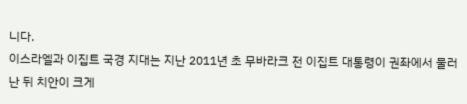니다.
이스라엘과 이집트 국경 지대는 지난 2011년 초 무바라크 전 이집트 대통령이 권좌에서 물러난 뒤 치안이 크게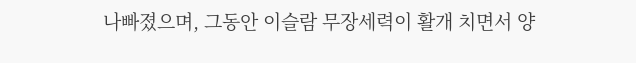나빠졌으며, 그동안 이슬람 무장세력이 활개 치면서 양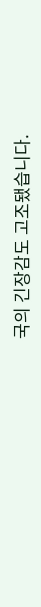국의 긴장감도 고조됐습니다.